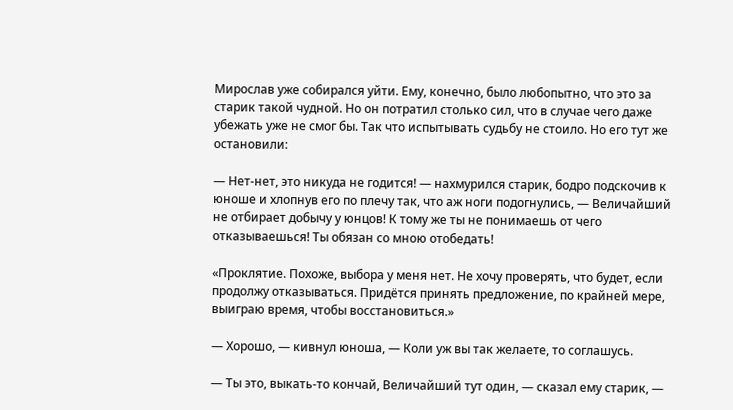Мирослав уже собирался уйти. Ему, конечно, было любопытно, что это за старик такой чудной. Но он потратил столько сил, что в случае чего даже убежать уже не смог бы. Так что испытывать судьбу не стоило. Но его тут же остановили:

— Нет-нет, это никуда не годится! — нахмурился старик, бодро подскочив к юноше и хлопнув его по плечу так, что аж ноги подогнулись, — Величайший не отбирает добычу у юнцов! К тому же ты не понимаешь от чего отказываешься! Ты обязан со мною отобедать!

«Проклятие. Похоже, выбора у меня нет. Не хочу проверять, что будет, если продолжу отказываться. Придётся принять предложение, по крайней мере, выиграю время, чтобы восстановиться.»

— Хорошо, — кивнул юноша, — Коли уж вы так желаете, то соглашусь.

— Ты это, выкать-то кончай, Величайший тут один, — сказал ему старик, —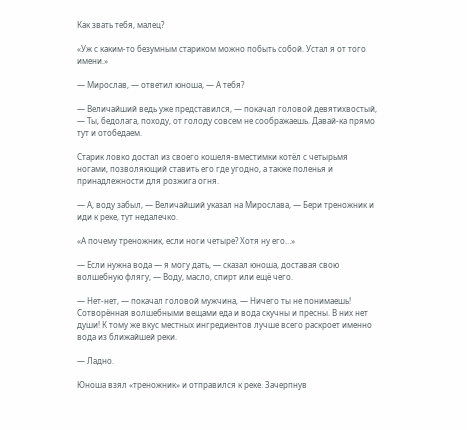Как звать тебя, малец?

«Уж с каким-то безумным стариком можно побыть собой. Устал я от того имени.»

— Мирослав, — ответил юноша, — А тебя?

— Величайший ведь уже представился, — покачал головой девятихвостый, — Ты, бедолага, походу, от голоду совсем не соображаешь. Давай-ка прямо тут и отобедаем.

Старик ловко достал из своего кошеля-вместимки котёл с четырьмя ногами, позволяющий ставить его где угодно, а также поленья и принадлежности для розжига огня.

— А, воду забыл, — Величайший указал на Мирослава, — Бери треножник и иди к реке, тут недалечко.

«А почему треножник, если ноги четыре? Хотя ну его…»

— Если нужна вода — я могу дать, — сказал юноша, доставая свою волшебную флягу, — Воду, масло, спирт или ещё чего.

— Нет-нет, — покачал головой мужчина, — Ничего ты не понимаешь! Сотворённая волшебными вещами еда и вода скучны и пресны. В них нет души! К тому же вкус местных ингредиентов лучше всего раскроет именно вода из ближайшей реки.

— Ладно.

Юноша взял «треножник» и отправился к реке. Зачерпнув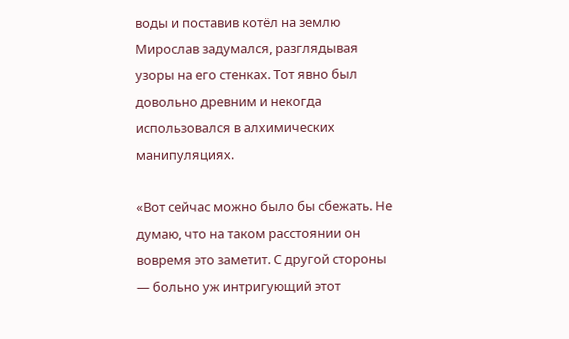воды и поставив котёл на землю Мирослав задумался, разглядывая узоры на его стенках. Тот явно был довольно древним и некогда использовался в алхимических манипуляциях.

«Вот сейчас можно было бы сбежать. Не думаю, что на таком расстоянии он вовремя это заметит. С другой стороны — больно уж интригующий этот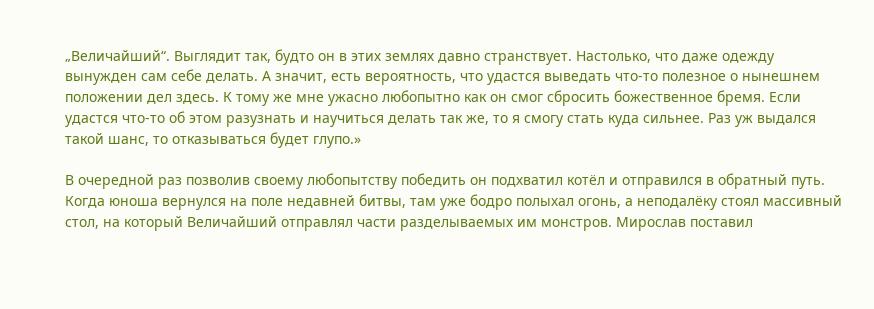„Величайший“. Выглядит так, будто он в этих землях давно странствует. Настолько, что даже одежду вынужден сам себе делать. А значит, есть вероятность, что удастся выведать что-то полезное о нынешнем положении дел здесь. К тому же мне ужасно любопытно как он смог сбросить божественное бремя. Если удастся что-то об этом разузнать и научиться делать так же, то я смогу стать куда сильнее. Раз уж выдался такой шанс, то отказываться будет глупо.»

В очередной раз позволив своему любопытству победить он подхватил котёл и отправился в обратный путь. Когда юноша вернулся на поле недавней битвы, там уже бодро полыхал огонь, а неподалёку стоял массивный стол, на который Величайший отправлял части разделываемых им монстров. Мирослав поставил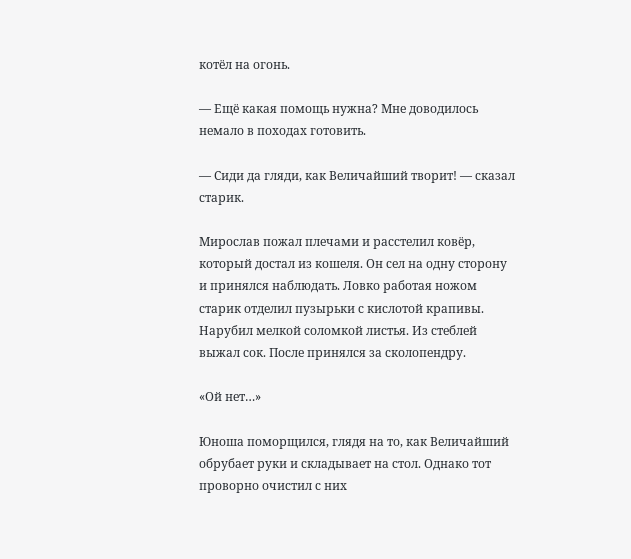котёл на огонь.

— Ещё какая помощь нужна? Мне доводилось немало в походах готовить.

— Сиди да гляди, как Величайший творит! — сказал старик.

Мирослав пожал плечами и расстелил ковёр, который достал из кошеля. Он сел на одну сторону и принялся наблюдать. Ловко работая ножом старик отделил пузырьки с кислотой крапивы. Нарубил мелкой соломкой листья. Из стеблей выжал сок. После принялся за сколопендру.

«Ой нет…»

Юноша поморщился, глядя на то, как Величайший обрубает руки и складывает на стол. Однако тот проворно очистил с них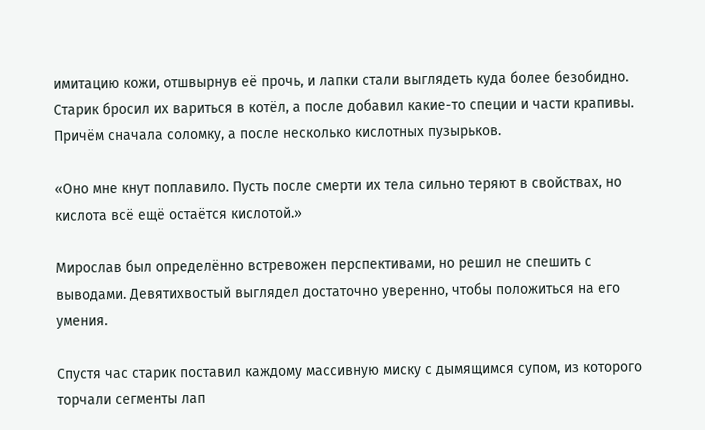имитацию кожи, отшвырнув её прочь, и лапки стали выглядеть куда более безобидно. Старик бросил их вариться в котёл, а после добавил какие-то специи и части крапивы. Причём сначала соломку, а после несколько кислотных пузырьков.

«Оно мне кнут поплавило. Пусть после смерти их тела сильно теряют в свойствах, но кислота всё ещё остаётся кислотой.»

Мирослав был определённо встревожен перспективами, но решил не спешить с выводами. Девятихвостый выглядел достаточно уверенно, чтобы положиться на его умения.

Спустя час старик поставил каждому массивную миску с дымящимся супом, из которого торчали сегменты лап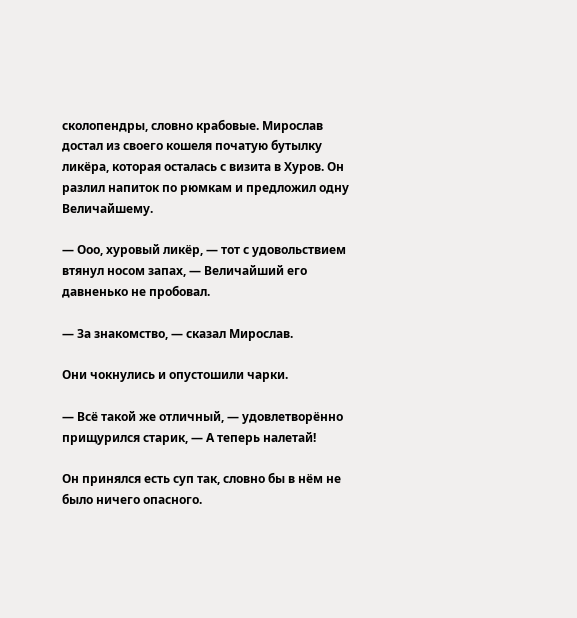сколопендры, словно крабовые. Мирослав достал из своего кошеля початую бутылку ликёра, которая осталась с визита в Хуров. Он разлил напиток по рюмкам и предложил одну Величайшему.

— Ооо, хуровый ликёр, — тот с удовольствием втянул носом запах, — Величайший его давненько не пробовал.

— За знакомство, — сказал Мирослав.

Они чокнулись и опустошили чарки.

— Всё такой же отличный, — удовлетворённо прищурился старик, — А теперь налетай!

Он принялся есть суп так, словно бы в нём не было ничего опасного.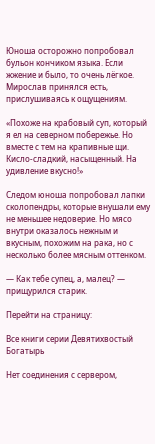Юноша осторожно попробовал бульон кончиком языка. Если жжение и было, то очень лёгкое. Мирослав принялся есть, прислушиваясь к ощущениям.

«Похоже на крабовый суп, который я ел на северном побережье. Но вместе с тем на крапивные щи. Кисло-сладкий, насыщенный. На удивление вкусно!»

Следом юноша попробовал лапки сколопендры, которые внушали ему не меньшее недоверие. Но мясо внутри оказалось нежным и вкусным, похожим на рака, но с несколько более мясным оттенком.

— Как тебе супец, а, малец? — прищурился старик.

Перейти на страницу:

Все книги серии Девятихвостый Богатырь

Нет соединения с сервером,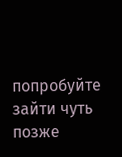попробуйте зайти чуть позже